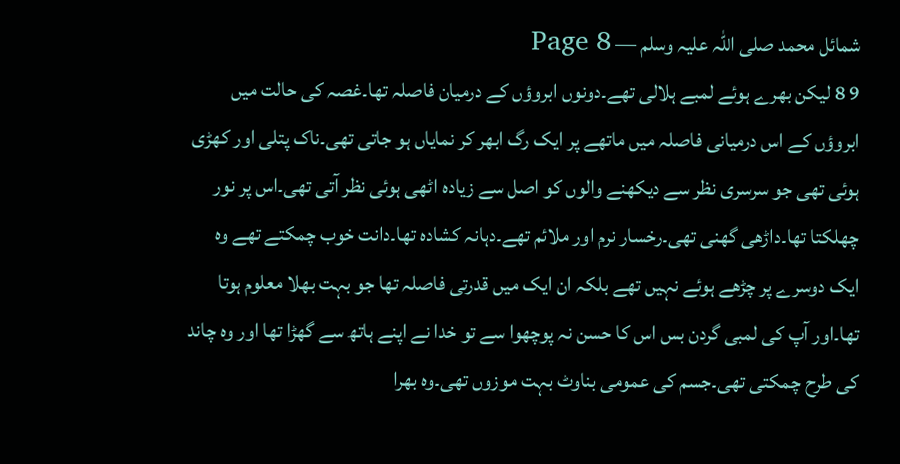شمائل محمد صلی اللہ علیہ وسلم — Page 8
9 8 لیکن بھرے ہوئے لمبے ہلالی تھے۔دونوں ابروؤں کے درمیان فاصلہ تھا۔غصہ کی حالت میں ابروؤں کے اس درمیانی فاصلہ میں ماتھے پر ایک رگ ابھر کر نمایاں ہو جاتی تھی۔ناک پتلی اور کھڑی ہوئی تھی جو سرسری نظر سے دیکھنے والوں کو اصل سے زیادہ اٹھی ہوئی نظر آتی تھی۔اس پر نور چھلکتا تھا۔داڑھی گھنی تھی۔رخسار نرم اور ملائم تھے۔دہانہ کشادہ تھا۔دانت خوب چمکتے تھے وہ ایک دوسرے پر چڑھے ہوئے نہیں تھے بلکہ ان ایک میں قدرتی فاصلہ تھا جو بہت بھلا معلوم ہوتا تھا۔اور آپ کی لمبی گردن بس اس کا حسن نہ پوچھوا سے تو خدا نے اپنے ہاتھ سے گھڑا تھا اور وہ چاند کی طرح چمکتی تھی۔جسم کی عمومی بناوٹ بہت موزوں تھی۔وہ بھرا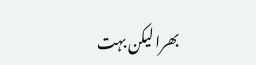بھرا لیکن بہت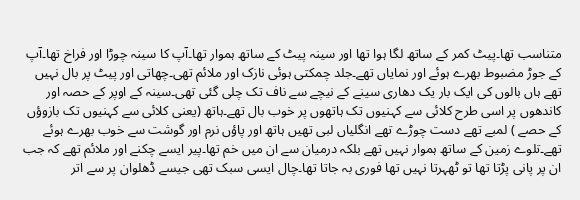متناسب تھا۔پیٹ کمر کے ساتھ لگا ہوا تھا اور سینہ پیٹ کے ساتھ ہموار تھا۔آپ کا سینہ چوڑا اور فراخ تھا۔آپ کے جوڑ مضبوط بھرے ہوئے اور نمایاں تھے۔جلد چمکتی ہوئی نازک اور ملائم تھی۔چھاتی اور پیٹ پر بال نہیں تھے ہاں بالوں کی ایک بار یک دھاری سینے کے نیچے سے ناف تک چلی گئی تھی۔سینہ کے اوپر کے حصہ اور کاندھوں پر اسی طرح کلائی سے کہنیوں تک ہاتھوں پر خوب بال تھے۔ہاتھ (یعنی کلائی سے کہنیوں تک بازوؤں کے حصے ) لمبے تھے دست چوڑے تھے انگلیاں لبی تھیں ہاتھ اور پاؤں نرم اور گوشت سے خوب بھرے ہوئے تھے۔تلوے زمین کے ساتھ ہموار نہیں تھے بلکہ درمیان سے ان میں خم تھا۔پیر ایسے چکنے اور ملائم تھے کہ جب ان پر پانی پڑتا تھا تو ٹھہرتا نہیں تھا فوری بہ جاتا تھا۔چال ایسی سبک تھی جیسے ڈھلوان پر سے اتر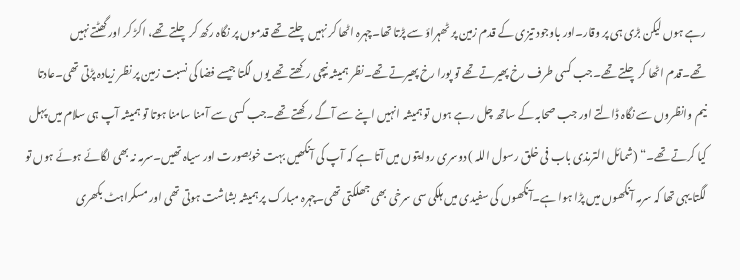رہے ہوں لیکن بڑی ہی پر وقار۔اور باوجود تیزی کے قدم زمین پر ٹھہراؤ سے پڑتا تھا۔چہرہ اٹھا کر نہیں چلتے تھے قدموں پر نگاہ رکھ کر چلتے تھے، اکڑ کر اور گھٹتے نہیں تھے۔قدم اٹھا کر چلتے تھے۔جب کسی طرف رخ پھیرتے تھے تو پورا رخ پھیرتے تھے۔نظر ہمیشہ نیچی رکھتے تھے یوں لگتا جیسے فضا کی نسبت زمین پر نظر زیادہ پڑتی تھی۔عادتا نیم وانظروں سے نگاہ ڈالتے اور جب صحابہ کے ساتھ چل رہے ہوں تو ہمیشہ انہیں اپنے سے آگے رکھتے تھے۔جب کسی سے آمنا سامنا ہوتا تو ہمیشہ آپ ہی سلام میں پہل کیا کرتے تھے۔“ (شمائل الترمذی باب فی خلق رسول اللہ ) دوسری روایتوں میں آتا ہے کہ آپ کی آنکھیں بہت خوبصورت اور سیاہ تھیں۔سرمہ نہ بھی لگائے ہوئے ہوں تو لگتا یہی تھا کہ سرمہ آنکھوں میں پڑا ہوا ہے۔آنکھوں کی سفیدی میں ہلکی سی سرخی بھی جھلکتی تھی۔چہرہ مبارک پر ہمیشہ بشاشت ہوتی تھی اور مسکراہٹ بکھری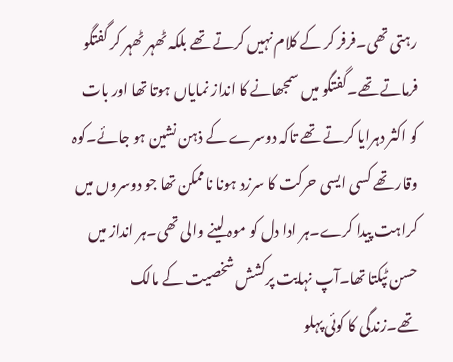رہتی تھی۔فرفر کر کے کلام نہیں کرتے تھے بلکہ ٹھہر ٹھہر کر گفتگو فرماتے تھے۔گفتگو میں سمجھانے کا انداز نمایاں ہوتا تھا اور بات کو اکثر دہرایا کرتے تھے تاکہ دوسرے کے ذہن نشین ہو جائے۔کوہ وقار تھے کسی ایسی حرکت کا سرزد ہونا ناممکن تھا جو دوسروں میں کراہت پیدا کرے۔ہر ادا دل کو موہ لینے والی تھی۔ہر انداز میں حسن ٹپکتا تھا۔آپ نہایت پرکشش شخصیت کے مالک تھے۔زندگی کا کوئی پہلو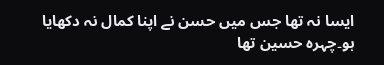ایسا نہ تھا جس میں حسن نے اپنا کمال نہ دکھایا ہو۔چہرہ حسین تھا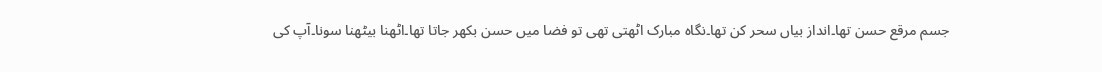جسم مرقع حسن تھا۔انداز بیاں سحر کن تھا۔نگاہ مبارک اٹھتی تھی تو فضا میں حسن بکھر جاتا تھا۔اٹھنا بیٹھنا سونا۔آپ کی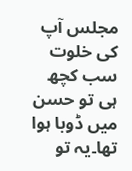مجلس آپ کی خلوت سب کچھ ہی تو حسن میں ڈوبا ہوا تھا۔یہ تو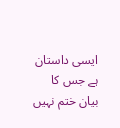ایسی داستان ہے جس کا بیان ختم نہیں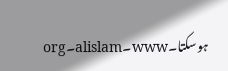ہوسکتا۔www۔alislam۔org